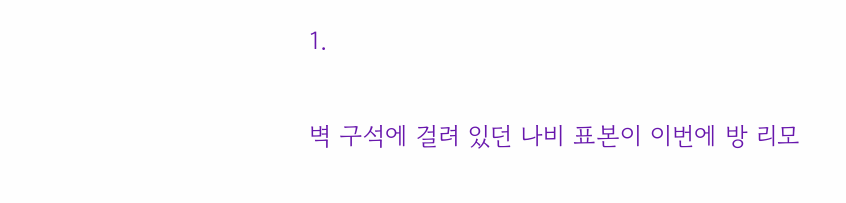1.

벽 구석에 걸려 있던 나비 표본이 이번에 방 리모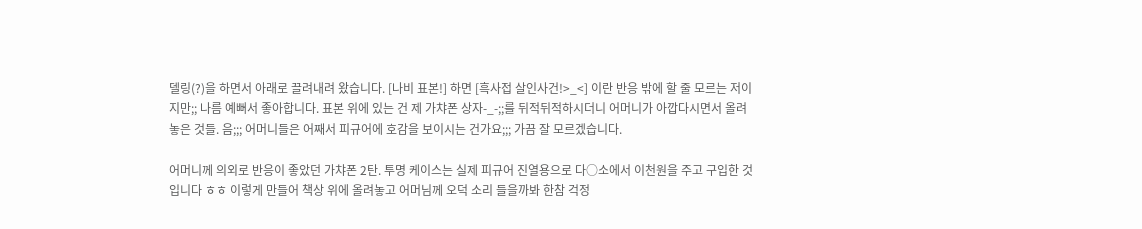델링(?)을 하면서 아래로 끌려내려 왔습니다. [나비 표본!] 하면 [흑사접 살인사건!>_<] 이란 반응 밖에 할 줄 모르는 저이지만;; 나름 예뻐서 좋아합니다. 표본 위에 있는 건 제 가챠폰 상자-_-;;를 뒤적뒤적하시더니 어머니가 아깝다시면서 올려놓은 것들. 음;;; 어머니들은 어째서 피규어에 호감을 보이시는 건가요;;; 가끔 잘 모르겠습니다.

어머니께 의외로 반응이 좋았던 가챠폰 2탄. 투명 케이스는 실제 피규어 진열용으로 다○소에서 이천원을 주고 구입한 것입니다 ㅎㅎ 이렇게 만들어 책상 위에 올려놓고 어머님께 오덕 소리 들을까봐 한참 걱정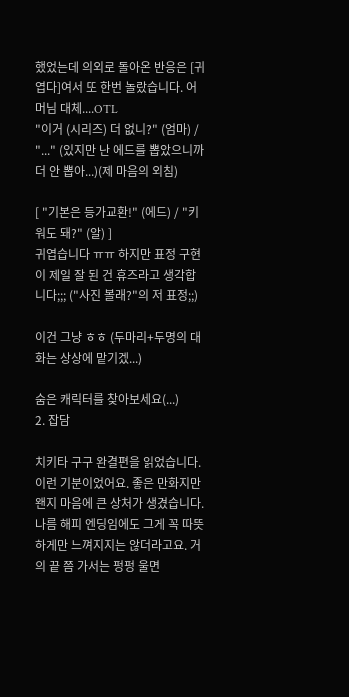했었는데 의외로 돌아온 반응은 [귀엽다]여서 또 한번 놀랐습니다. 어머님 대체....OTL
"이거 (시리즈) 더 없니?" (엄마) / "..." (있지만 난 에드를 뽑았으니까 더 안 뽑아...)(제 마음의 외침)

[ "기본은 등가교환!" (에드) / "키워도 돼?" (알) ]
귀엽습니다 ㅠㅠ 하지만 표정 구현이 제일 잘 된 건 휴즈라고 생각합니다;;; ("사진 볼래?"의 저 표정;;)

이건 그냥 ㅎㅎ (두마리+두명의 대화는 상상에 맡기겠...)

숨은 캐릭터를 찾아보세요(...)
2. 잡담

치키타 구구 완결편을 읽었습니다. 이런 기분이었어요. 좋은 만화지만 왠지 마음에 큰 상처가 생겼습니다. 나름 해피 엔딩임에도 그게 꼭 따뜻하게만 느껴지지는 않더라고요. 거의 끝 쯤 가서는 펑펑 울면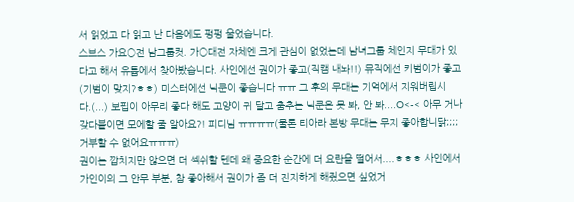서 읽었고 다 읽고 난 다음에도 펑펑 울었습니다.
스브스 가요○전 남그룹컷. 가○대전 자체엔 크게 관심이 없었는데 남녀그룹 체인지 무대가 있다고 해서 유튭에서 찾아봤습니다. 사인에선 권이가 좋고(직캠 내놔!!) 뮤직에선 키범이가 좋고(기범이 맞지?ㅎㅎ) 미스터에선 닉쿤이 좋습니다 ㅠㅠ 그 후의 무대는 기억에서 지워버립시다.(...) 보핍이 아무리 좋다 해도 고양이 귀 달고 춤추는 닉쿤은 못 봐, 안 봐....O<-< 아무 거나 갖다붙이면 모에할 줄 알아요?! 피디님 ㅠㅠㅠㅠ(물론 티아라 본방 무대는 무지 좋아합니닭;;;; 거부할 수 없어요ㅠㅠㅠ)
권이는 깝치지만 않으면 더 섹쉬할 텐데 왜 중요한 순간에 더 요란을 떨어서....ㅎㅎㅎ 사인에서 가인이의 그 안무 부분, 참 좋아해서 권이가 좀 더 진지하게 해줬으면 싶었거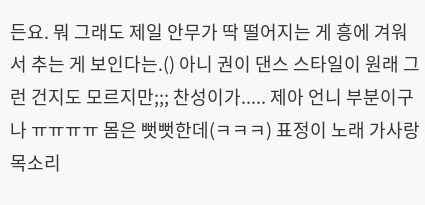든요. 뭐 그래도 제일 안무가 딱 떨어지는 게 흥에 겨워서 추는 게 보인다는.() 아니 권이 댄스 스타일이 원래 그런 건지도 모르지만;;; 찬성이가..... 제아 언니 부분이구나 ㅠㅠㅠㅠ 몸은 뻣뻣한데(ㅋㅋㅋ) 표정이 노래 가사랑 목소리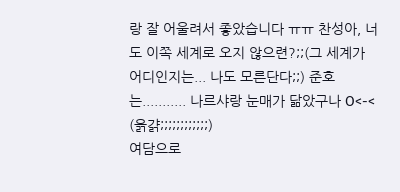랑 잘 어울려서 좋았습니다 ㅠㅠ 찬성아, 너도 이쪽 세계로 오지 않으련?;;(그 세계가 어디인지는... 나도 모른단다;;) 준호는........... 나르샤랑 눈매가 닮았구나 O<-< (읅걁;;;;;;;;;;;;)
여담으로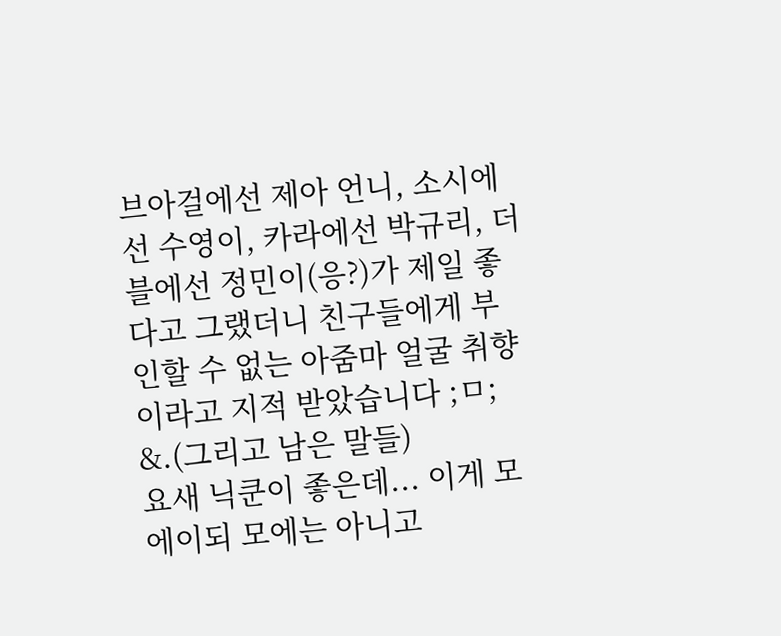브아걸에선 제아 언니, 소시에선 수영이, 카라에선 박규리, 더블에선 정민이(응?)가 제일 좋다고 그랬더니 친구들에게 부인할 수 없는 아줌마 얼굴 취향이라고 지적 받았습니다 ;ㅁ;
&.(그리고 남은 말들)
요새 닉쿤이 좋은데... 이게 모에이되 모에는 아니고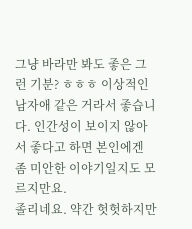그냥 바라만 봐도 좋은 그런 기분? ㅎㅎㅎ 이상적인 남자애 같은 거라서 좋습니다. 인간성이 보이지 않아서 좋다고 하면 본인에겐 좀 미안한 이야기일지도 모르지만요.
졸리네요. 약간 헛헛하지만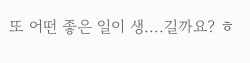또 어떤 좋은 일이 생....길까요? ㅎ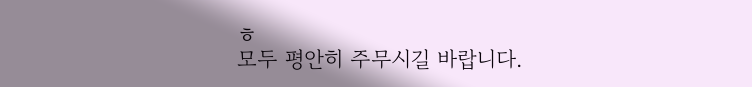ㅎ
모두 평안히 주무시길 바랍니다.